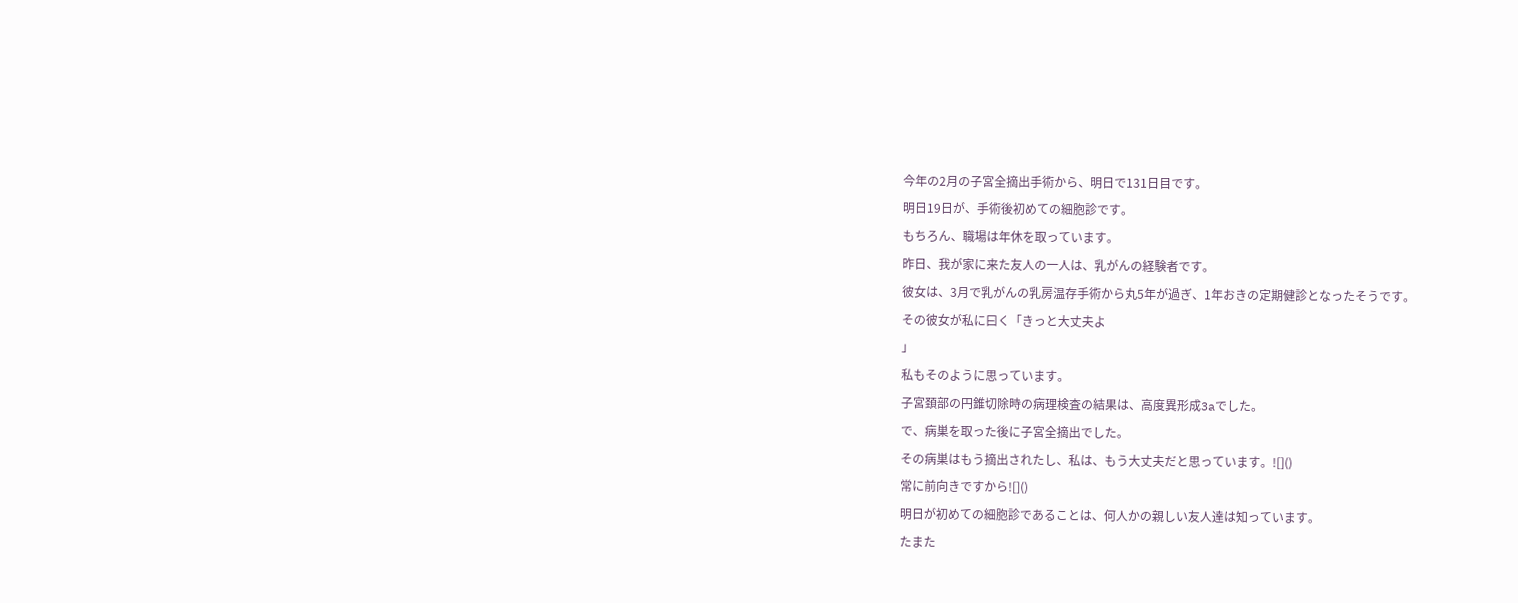今年の2月の子宮全摘出手術から、明日で131日目です。
明日19日が、手術後初めての細胞診です。
もちろん、職場は年休を取っています。
昨日、我が家に来た友人の一人は、乳がんの経験者です。
彼女は、3月で乳がんの乳房温存手術から丸5年が過ぎ、1年おきの定期健診となったそうです。
その彼女が私に曰く「きっと大丈夫よ
」
私もそのように思っています。
子宮頚部の円錐切除時の病理検査の結果は、高度異形成3aでした。
で、病巣を取った後に子宮全摘出でした。
その病巣はもう摘出されたし、私は、もう大丈夫だと思っています。![]()
常に前向きですから![]()
明日が初めての細胞診であることは、何人かの親しい友人達は知っています。
たまた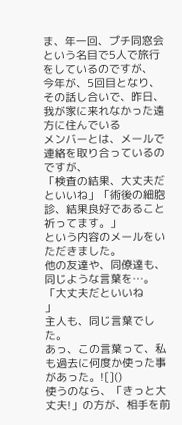ま、年一回、プチ同窓会という名目で5人で旅行をしているのですが、
今年が、5回目となり、その話し合いで、昨日、我が家に来れなかった遠方に住んでいる
メンバーとは、メールで連絡を取り合っているのですが、
「検査の結果、大丈夫だといいね」「術後の細胞診、結果良好であること祈ってます。」
という内容のメールをいただきました。
他の友達や、同僚達も、同じような言葉を…。
「大丈夫だといいね
」
主人も、同じ言葉でした。
あっ、この言葉って、私も過去に何度か使った事があった。![]()
使うのなら、「きっと大丈夫!」の方が、相手を前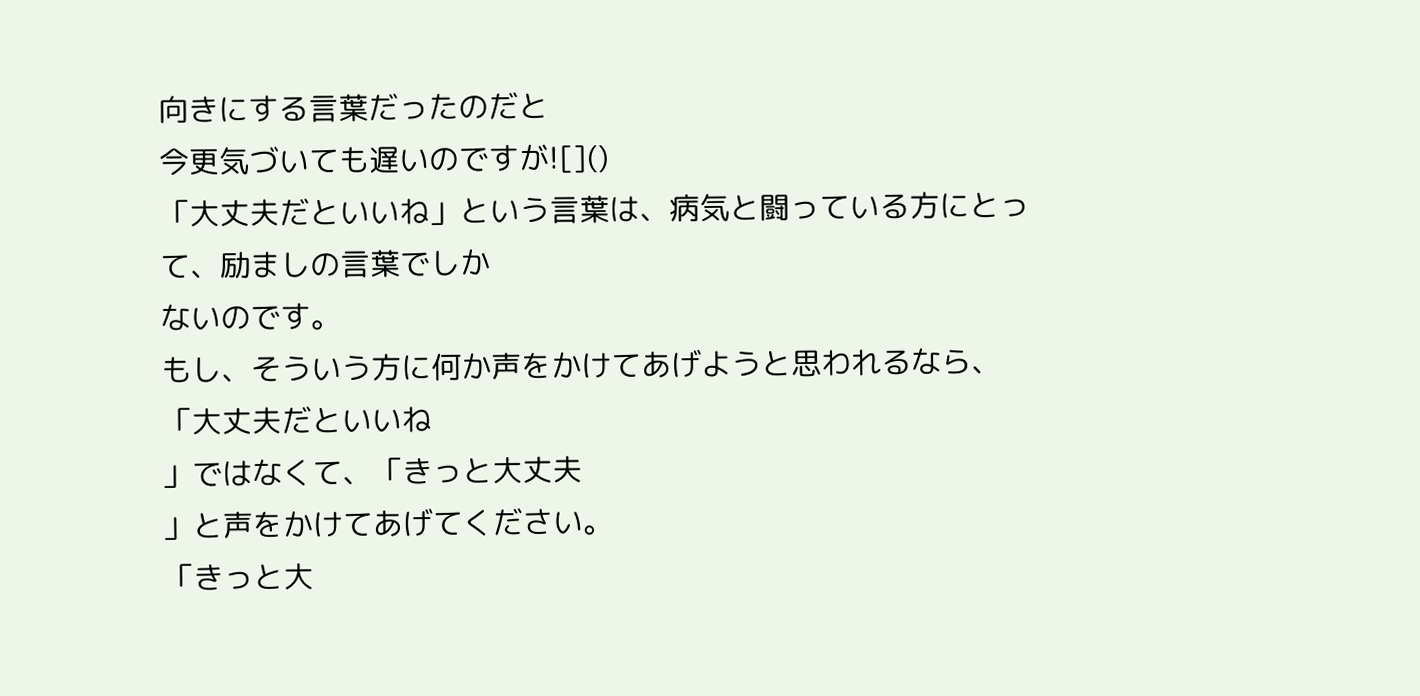向きにする言葉だったのだと
今更気づいても遅いのですが![]()
「大丈夫だといいね」という言葉は、病気と闘っている方にとって、励ましの言葉でしか
ないのです。
もし、そういう方に何か声をかけてあげようと思われるなら、
「大丈夫だといいね
」ではなくて、「きっと大丈夫
」と声をかけてあげてください。
「きっと大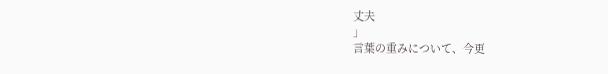丈夫
」
言葉の重みについて、今更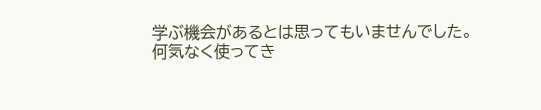学ぶ機会があるとは思ってもいませんでした。
何気なく使ってき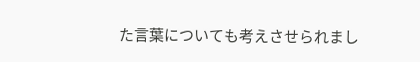た言葉についても考えさせられまし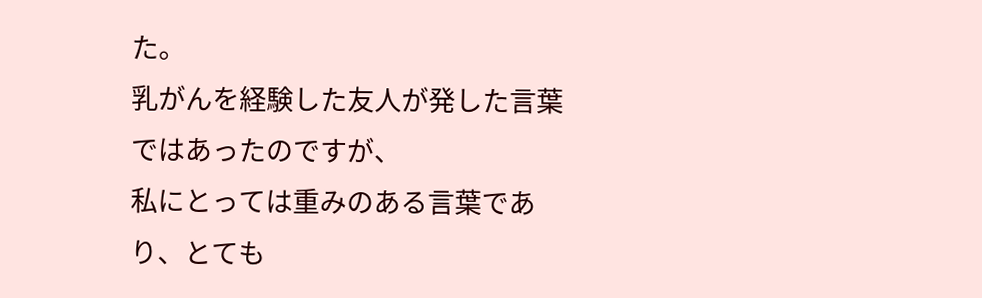た。
乳がんを経験した友人が発した言葉ではあったのですが、
私にとっては重みのある言葉であり、とても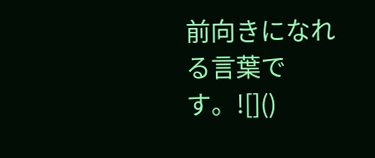前向きになれる言葉です。![]()